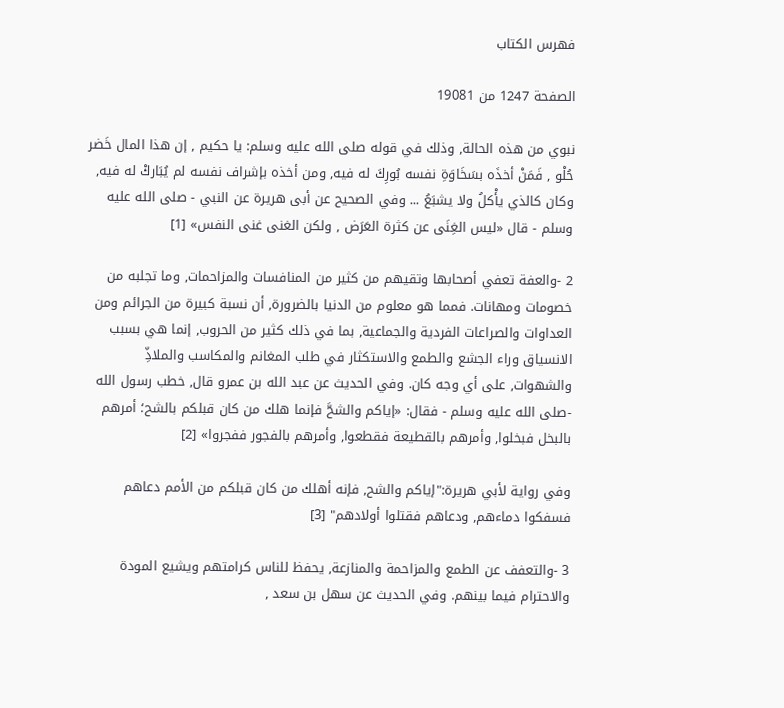فهرس الكتاب

الصفحة 1247 من 19081

نبوي من هذه الحالة, وذلك في قوله صلى الله عليه وسلم: يا حكيم , إن هذا المال خَضر حُلْو , فَمَنْ أخذَه بسَخَاوَةِ نفسه بُورِكَ له فيه, ومن أخذه بإشراف نفسه لم يُبَاركْ له فيه, وكان كالذي يأْكلُ ولا يشبَعُ ... وفي الصحيح عن أبى هريرة عن النبي - صلى الله عليه وسلم - قال «ليس الغِنَى عن كثرة العَرَض , ولكن الغنى غنى النفس» [1]

2 -والعفة تعفي أصحابها وتقيهم من كثير من المنافسات والمزاحمات, وما تجلبه من خصومات ومهانات. فمما هو معلوم من الدنيا بالضرورة, أن نسبة كبيرة من الجرائم ومن العداوات والصراعات الفردية والجماعية, بما في ذلك كثير من الحروب, إنما هي بسبب الانسياق وراء الجشع والطمع والاستكثار في طلب المغانم والمكاسب والملاذِّ والشهوات, على أي وجه كان. وفي الحديث عن عبد الله بن عمرو قال, خطب رسول الله -صلى الله عليه وسلم - فقال: «إياكم والشحَّ فإنما هلك من كان قبلكم بالشح؛ أمرهم بالبخل فبخلوا, وأمرهم بالقطيعة فقطعوا, وأمرهم بالفجور ففجروا» [2]

وفي رواية لأبي هريرة:"إياكم والشح, فإنه أهلك من كان قبلكم من الأمم دعاهم فسفكوا دماءهم, ودعاهم فقتلوا أولادهم" [3]

3 -والتعفف عن الطمع والمزاحمة والمنازعة, يحفظ للناس كرامتهم ويشيع المودة والاحترام فيما بينهم. وفي الحديث عن سهل بن سعد ,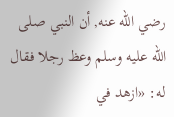رضي الله عنه, أن النبي صلى الله عليه وسلم وعظ رجلا فقال له: «ازهد في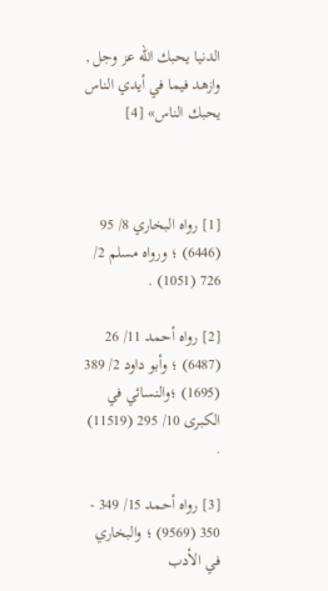الدنيا يحبك الله عز وجل , وازهد فيما في أيدي الناس يحبك الناس» [4]



[1] رواه البخاري 8/ 95 (6446) ؛ ورواه مسلم 2/ 726 (1051) .

[2] رواه أحمد 11/ 26 (6487) ؛ وأبو داود 2/ 389 (1695) ؛والنسائي في الكبرى 10/ 295 (11519) .

[3] رواه أحمد 15/ 349 - 350 (9569) ؛ والبخاري في الأدب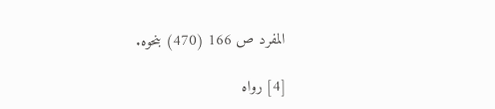المفرد ص 166 (470) بنحوه.

[4] رواه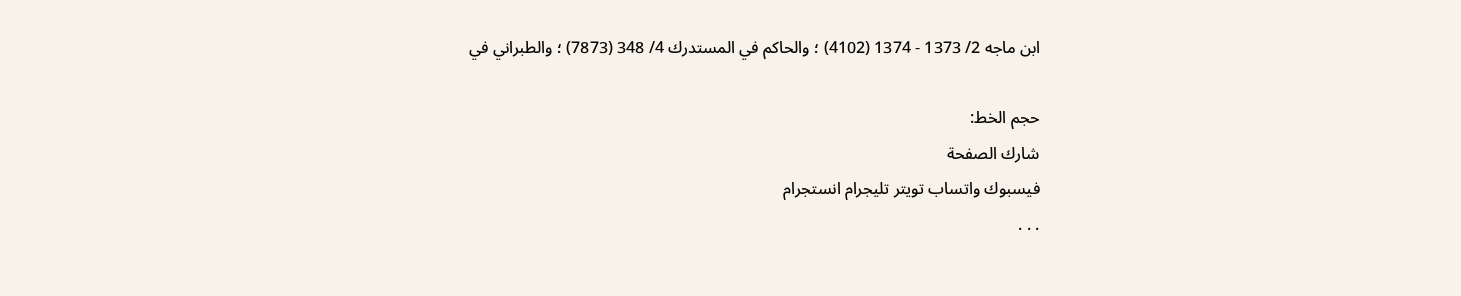ابن ماجه 2/ 1373 - 1374 (4102) ؛ والحاكم في المستدرك 4/ 348 (7873) ؛ والطبراني في

حجم الخط:
شارك الصفحة
فيسبوك واتساب تويتر تليجرام انستجرام
. . .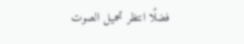فضلًا انتظر تحميل الصوت